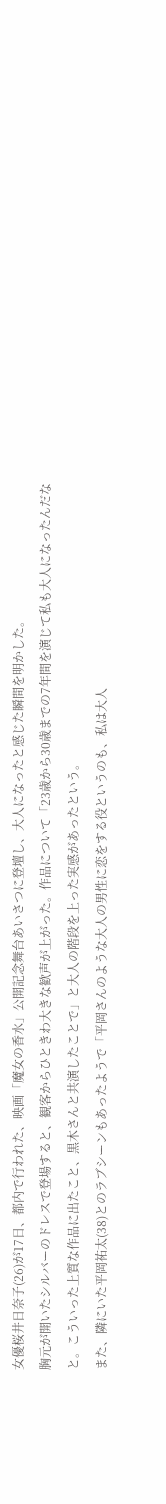女優桜井日奈子(26)が17日、都内で行われた、映画「魔女の香水」公開記念舞台あいさつに登壇し、大人になったと感じた瞬間を明かした。
胸元が開いたシルバーのドレスで登場すると、観客からひときわ大きな歓声が上がった。作品について「23歳から30歳までの7年間を演じて私も大人になったんだなと。こういった上質な作品に出たこと、黒木さんと共演したことで」と大人の階段を上った実感があったという。
また、隣にいた平岡祐太(38)とのラブシーンもあったようで「平岡さんのような大人の男性に恋をする役というのも、私は大人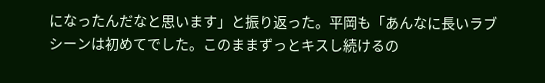になったんだなと思います」と振り返った。平岡も「あんなに長いラブシーンは初めてでした。このままずっとキスし続けるの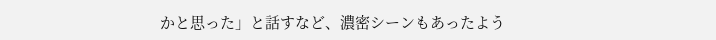かと思った」と話すなど、濃密シーンもあったよう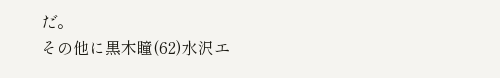だ。
その他に黒木瞳(62)水沢エ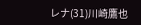レナ(31)川崎鷹也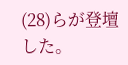(28)らが登壇した。